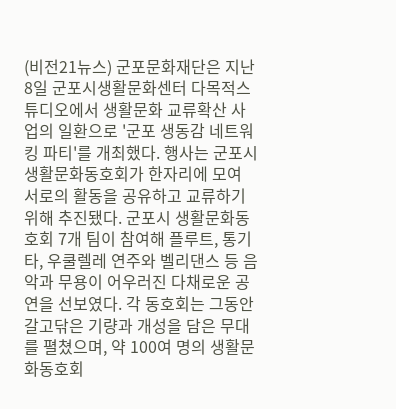(비전21뉴스) 군포문화재단은 지난 8일 군포시생활문화센터 다목적스튜디오에서 생활문화 교류확산 사업의 일환으로 '군포 생동감 네트워킹 파티'를 개최했다. 행사는 군포시생활문화동호회가 한자리에 모여 서로의 활동을 공유하고 교류하기 위해 추진됐다. 군포시 생활문화동호회 7개 팀이 참여해 플루트, 통기타, 우쿨렐레 연주와 벨리댄스 등 음악과 무용이 어우러진 다채로운 공연을 선보였다. 각 동호회는 그동안 갈고닦은 기량과 개성을 담은 무대를 펼쳤으며, 약 100여 명의 생활문화동호회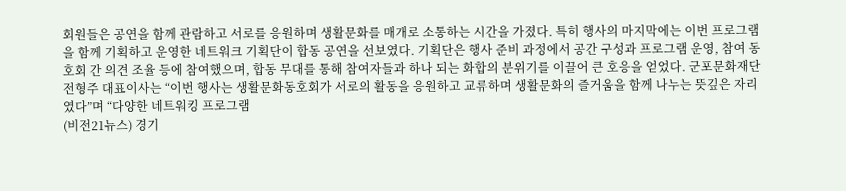회원들은 공연을 함께 관람하고 서로를 응원하며 생활문화를 매개로 소통하는 시간을 가졌다. 특히 행사의 마지막에는 이번 프로그램을 함께 기획하고 운영한 네트워크 기획단이 합동 공연을 선보였다. 기획단은 행사 준비 과정에서 공간 구성과 프로그램 운영, 참여 동호회 간 의견 조율 등에 참여했으며, 합동 무대를 통해 참여자들과 하나 되는 화합의 분위기를 이끌어 큰 호응을 얻었다. 군포문화재단 전형주 대표이사는 “이번 행사는 생활문화동호회가 서로의 활동을 응원하고 교류하며 생활문화의 즐거움을 함께 나누는 뜻깊은 자리였다”며 “다양한 네트워킹 프로그램
(비전21뉴스) 경기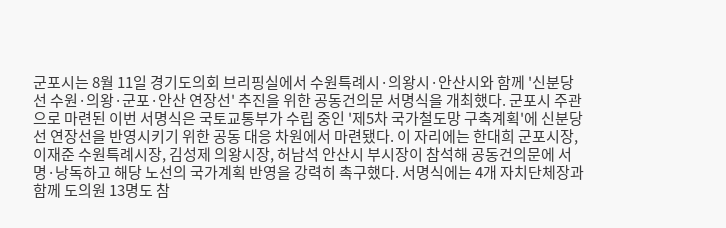군포시는 8월 11일 경기도의회 브리핑실에서 수원특례시·의왕시·안산시와 함께 '신분당선 수원·의왕·군포·안산 연장선' 추진을 위한 공동건의문 서명식을 개최했다. 군포시 주관으로 마련된 이번 서명식은 국토교통부가 수립 중인 '제5차 국가철도망 구축계획'에 신분당선 연장선을 반영시키기 위한 공동 대응 차원에서 마련됐다. 이 자리에는 한대희 군포시장, 이재준 수원특례시장, 김성제 의왕시장, 허남석 안산시 부시장이 참석해 공동건의문에 서명·낭독하고 해당 노선의 국가계획 반영을 강력히 촉구했다. 서명식에는 4개 자치단체장과 함께 도의원 13명도 참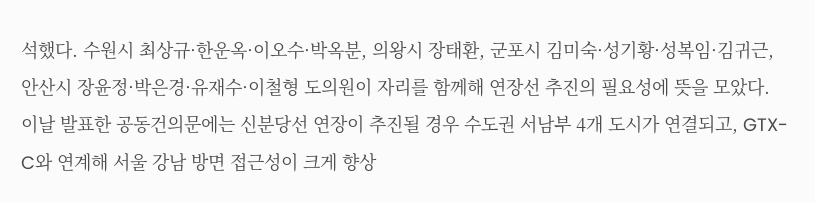석했다. 수원시 최상규·한운옥·이오수·박옥분, 의왕시 장태환, 군포시 김미숙·성기황·성복임·김귀근, 안산시 장윤정·박은경·유재수·이철형 도의원이 자리를 함께해 연장선 추진의 필요성에 뜻을 모았다. 이날 발표한 공동건의문에는 신분당선 연장이 추진될 경우 수도권 서남부 4개 도시가 연결되고, GTX-C와 연계해 서울 강남 방면 접근성이 크게 향상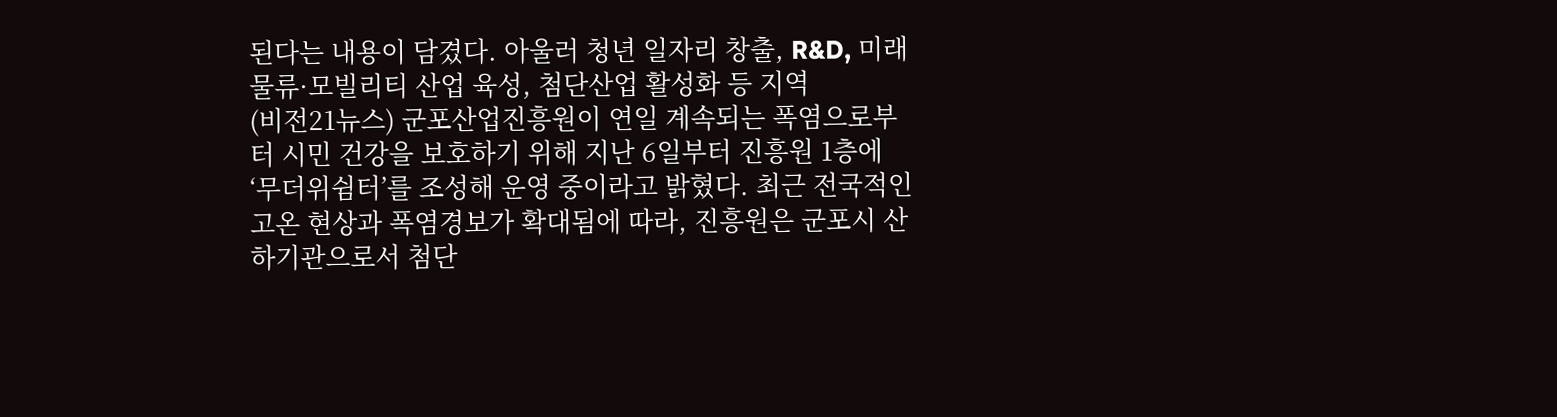된다는 내용이 담겼다. 아울러 청년 일자리 창출, R&D, 미래 물류·모빌리티 산업 육성, 첨단산업 활성화 등 지역
(비전21뉴스) 군포산업진흥원이 연일 계속되는 폭염으로부터 시민 건강을 보호하기 위해 지난 6일부터 진흥원 1층에 ‘무더위쉼터’를 조성해 운영 중이라고 밝혔다. 최근 전국적인 고온 현상과 폭염경보가 확대됨에 따라, 진흥원은 군포시 산하기관으로서 첨단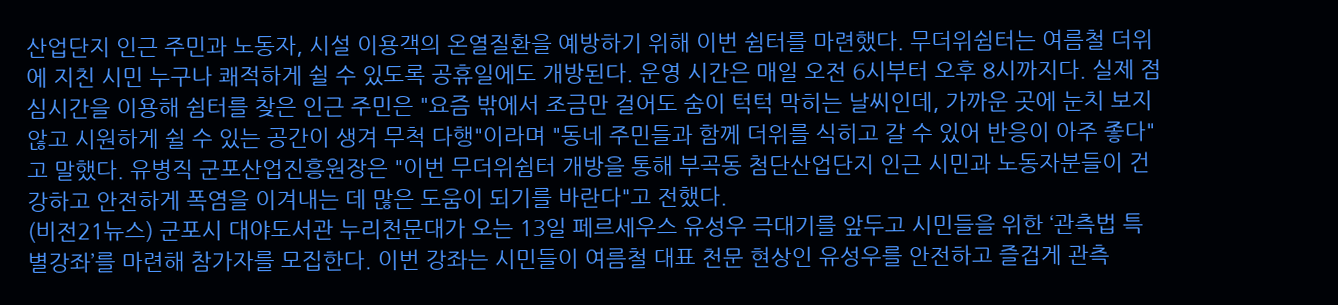산업단지 인근 주민과 노동자, 시설 이용객의 온열질환을 예방하기 위해 이번 쉼터를 마련했다. 무더위쉼터는 여름철 더위에 지친 시민 누구나 쾌적하게 쉴 수 있도록 공휴일에도 개방된다. 운영 시간은 매일 오전 6시부터 오후 8시까지다. 실제 점심시간을 이용해 쉼터를 찾은 인근 주민은 "요즘 밖에서 조금만 걸어도 숨이 턱턱 막히는 날씨인데, 가까운 곳에 눈치 보지 않고 시원하게 쉴 수 있는 공간이 생겨 무척 다행"이라며 "동네 주민들과 함께 더위를 식히고 갈 수 있어 반응이 아주 좋다"고 말했다. 유병직 군포산업진흥원장은 "이번 무더위쉼터 개방을 통해 부곡동 첨단산업단지 인근 시민과 노동자분들이 건강하고 안전하게 폭염을 이겨내는 데 많은 도움이 되기를 바란다"고 전했다.
(비전21뉴스) 군포시 대야도서관 누리천문대가 오는 13일 페르세우스 유성우 극대기를 앞두고 시민들을 위한 ‘관측법 특별강좌’를 마련해 참가자를 모집한다. 이번 강좌는 시민들이 여름철 대표 천문 현상인 유성우를 안전하고 즐겁게 관측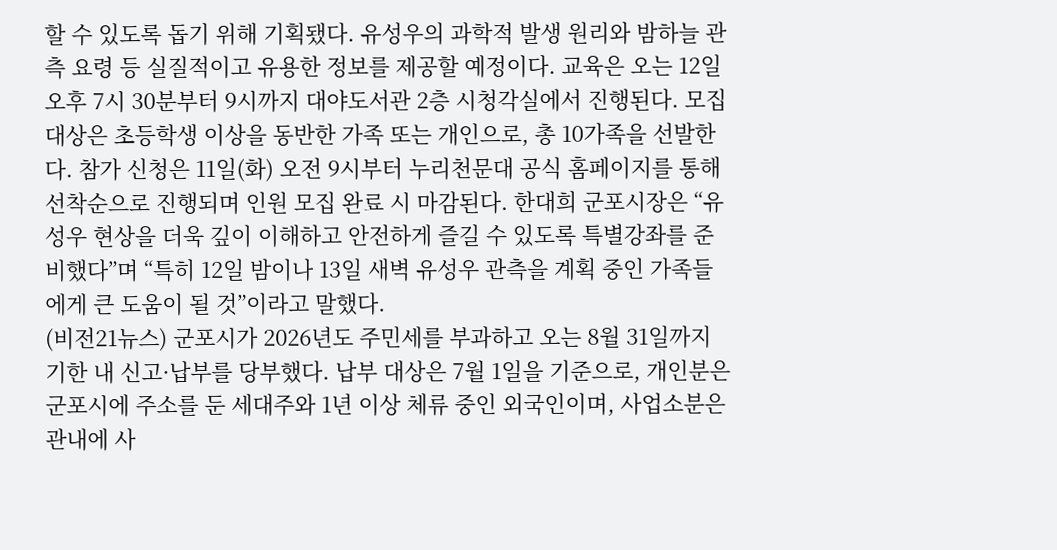할 수 있도록 돕기 위해 기획됐다. 유성우의 과학적 발생 원리와 밤하늘 관측 요령 등 실질적이고 유용한 정보를 제공할 예정이다. 교육은 오는 12일 오후 7시 30분부터 9시까지 대야도서관 2층 시청각실에서 진행된다. 모집 대상은 초등학생 이상을 동반한 가족 또는 개인으로, 총 10가족을 선발한다. 참가 신청은 11일(화) 오전 9시부터 누리천문대 공식 홈페이지를 통해 선착순으로 진행되며 인원 모집 완료 시 마감된다. 한대희 군포시장은 “유성우 현상을 더욱 깊이 이해하고 안전하게 즐길 수 있도록 특별강좌를 준비했다”며 “특히 12일 밤이나 13일 새벽 유성우 관측을 계획 중인 가족들에게 큰 도움이 될 것”이라고 말했다.
(비전21뉴스) 군포시가 2026년도 주민세를 부과하고 오는 8월 31일까지 기한 내 신고·납부를 당부했다. 납부 대상은 7월 1일을 기준으로, 개인분은 군포시에 주소를 둔 세대주와 1년 이상 체류 중인 외국인이며, 사업소분은 관내에 사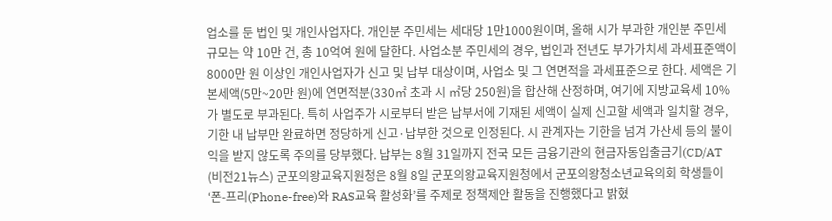업소를 둔 법인 및 개인사업자다. 개인분 주민세는 세대당 1만1000원이며, 올해 시가 부과한 개인분 주민세 규모는 약 10만 건, 총 10억여 원에 달한다. 사업소분 주민세의 경우, 법인과 전년도 부가가치세 과세표준액이 8000만 원 이상인 개인사업자가 신고 및 납부 대상이며, 사업소 및 그 연면적을 과세표준으로 한다. 세액은 기본세액(5만~20만 원)에 연면적분(330㎡ 초과 시 ㎡당 250원)을 합산해 산정하며, 여기에 지방교육세 10%가 별도로 부과된다. 특히 사업주가 시로부터 받은 납부서에 기재된 세액이 실제 신고할 세액과 일치할 경우, 기한 내 납부만 완료하면 정당하게 신고·납부한 것으로 인정된다. 시 관계자는 기한을 넘겨 가산세 등의 불이익을 받지 않도록 주의를 당부했다. 납부는 8월 31일까지 전국 모든 금융기관의 현금자동입출금기(CD/AT
(비전21뉴스) 군포의왕교육지원청은 8월 8일 군포의왕교육지원청에서 군포의왕청소년교육의회 학생들이 ‘폰-프리(Phone-free)와 RAS교육 활성화’를 주제로 정책제안 활동을 진행했다고 밝혔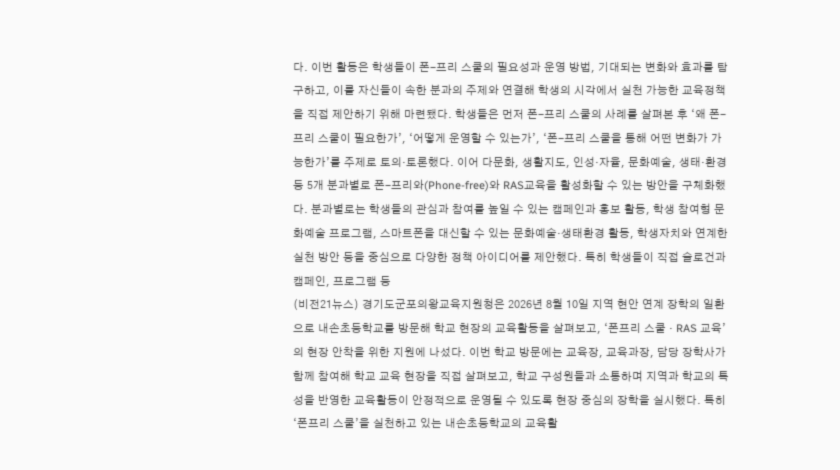다. 이번 활동은 학생들이 폰-프리 스쿨의 필요성과 운영 방법, 기대되는 변화와 효과를 탐구하고, 이를 자신들이 속한 분과의 주제와 연결해 학생의 시각에서 실천 가능한 교육정책을 직접 제안하기 위해 마련됐다. 학생들은 먼저 폰-프리 스쿨의 사례를 살펴본 후 ‘왜 폰-프리 스쿨이 필요한가’, ‘어떻게 운영할 수 있는가’, ‘폰-프리 스쿨을 통해 어떤 변화가 가능한가’를 주제로 토의·토론했다. 이어 다문화, 생활지도, 인성·자율, 문화예술, 생태·환경 등 5개 분과별로 폰-프리와(Phone-free)와 RAS교육을 활성화할 수 있는 방안을 구체화했다. 분과별로는 학생들의 관심과 참여를 높일 수 있는 캠페인과 홍보 활동, 학생 참여형 문화예술 프로그램, 스마트폰을 대신할 수 있는 문화예술·생태환경 활동, 학생자치와 연계한 실천 방안 등을 중심으로 다양한 정책 아이디어를 제안했다. 특히 학생들이 직접 슬로건과 캠페인, 프로그램 등
(비전21뉴스) 경기도군포의왕교육지원청은 2026년 8월 10일 지역 현안 연계 장학의 일환으로 내손초등학교를 방문해 학교 현장의 교육활동을 살펴보고, ‘폰프리 스쿨 ‧ RAS 교육’의 현장 안착을 위한 지원에 나섰다. 이번 학교 방문에는 교육장, 교육과장, 담당 장학사가 함께 참여해 학교 교육 현장을 직접 살펴보고, 학교 구성원들과 소통하며 지역과 학교의 특성을 반영한 교육활동이 안정적으로 운영될 수 있도록 현장 중심의 장학을 실시했다. 특히 ‘폰프리 스쿨’을 실천하고 있는 내손초등학교의 교육활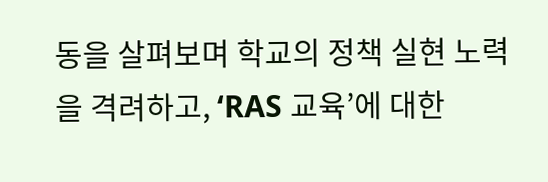동을 살펴보며 학교의 정책 실현 노력을 격려하고, ‘RAS 교육’에 대한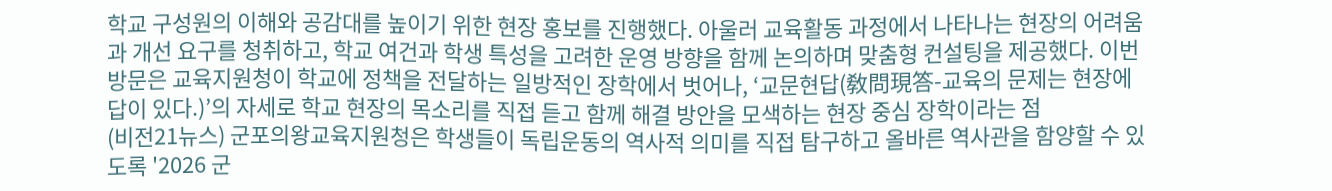학교 구성원의 이해와 공감대를 높이기 위한 현장 홍보를 진행했다. 아울러 교육활동 과정에서 나타나는 현장의 어려움과 개선 요구를 청취하고, 학교 여건과 학생 특성을 고려한 운영 방향을 함께 논의하며 맞춤형 컨설팅을 제공했다. 이번 방문은 교육지원청이 학교에 정책을 전달하는 일방적인 장학에서 벗어나, ‘교문현답(敎問現答-교육의 문제는 현장에 답이 있다.)’의 자세로 학교 현장의 목소리를 직접 듣고 함께 해결 방안을 모색하는 현장 중심 장학이라는 점
(비전21뉴스) 군포의왕교육지원청은 학생들이 독립운동의 역사적 의미를 직접 탐구하고 올바른 역사관을 함양할 수 있도록 '2026 군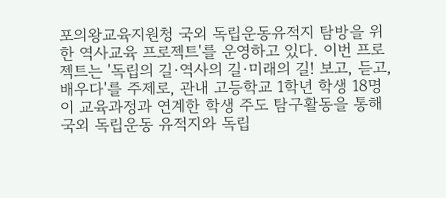포의왕교육지원청 국외 독립운동유적지 탐방을 위한 역사교육 프로젝트'를 운영하고 있다. 이번 프로젝트는 '독립의 길·역사의 길·미래의 길! 보고, 듣고, 배우다'를 주제로, 관내 고등학교 1학년 학생 18명이 교육과정과 연계한 학생 주도 탐구활동을 통해 국외 독립운동 유적지와 독립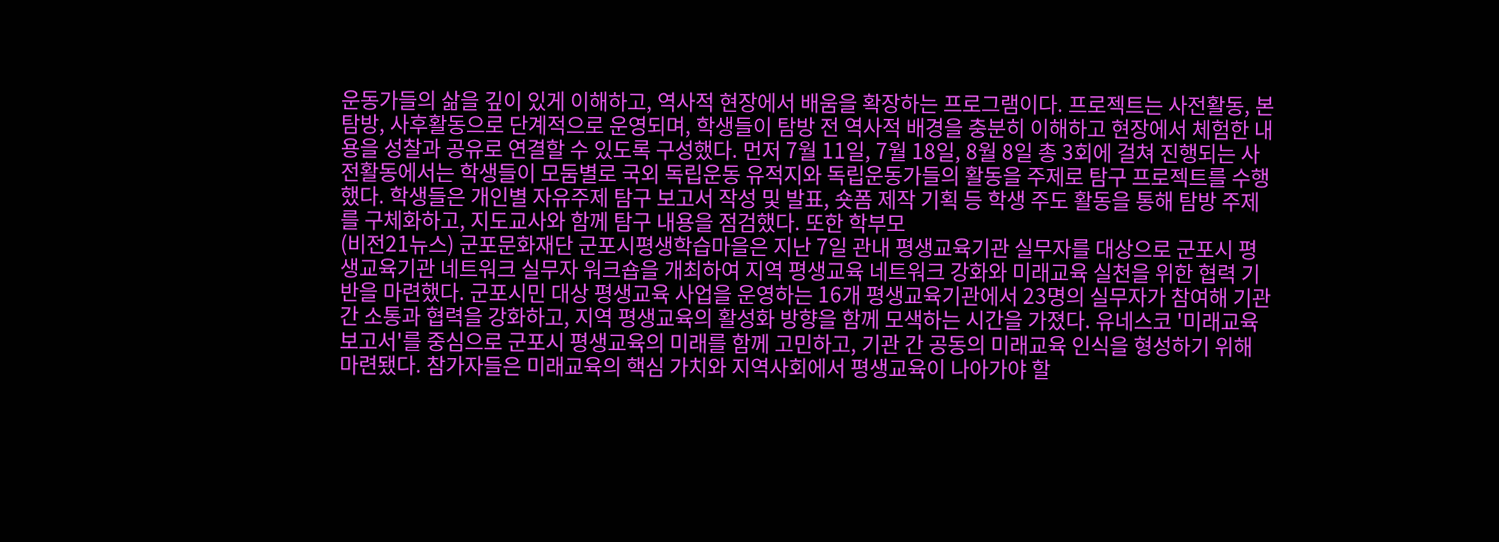운동가들의 삶을 깊이 있게 이해하고, 역사적 현장에서 배움을 확장하는 프로그램이다. 프로젝트는 사전활동, 본탐방, 사후활동으로 단계적으로 운영되며, 학생들이 탐방 전 역사적 배경을 충분히 이해하고 현장에서 체험한 내용을 성찰과 공유로 연결할 수 있도록 구성했다. 먼저 7월 11일, 7월 18일, 8월 8일 총 3회에 걸쳐 진행되는 사전활동에서는 학생들이 모둠별로 국외 독립운동 유적지와 독립운동가들의 활동을 주제로 탐구 프로젝트를 수행했다. 학생들은 개인별 자유주제 탐구 보고서 작성 및 발표, 숏폼 제작 기획 등 학생 주도 활동을 통해 탐방 주제를 구체화하고, 지도교사와 함께 탐구 내용을 점검했다. 또한 학부모
(비전21뉴스) 군포문화재단 군포시평생학습마을은 지난 7일 관내 평생교육기관 실무자를 대상으로 군포시 평생교육기관 네트워크 실무자 워크숍을 개최하여 지역 평생교육 네트워크 강화와 미래교육 실천을 위한 협력 기반을 마련했다. 군포시민 대상 평생교육 사업을 운영하는 16개 평생교육기관에서 23명의 실무자가 참여해 기관 간 소통과 협력을 강화하고, 지역 평생교육의 활성화 방향을 함께 모색하는 시간을 가졌다. 유네스코 '미래교육보고서'를 중심으로 군포시 평생교육의 미래를 함께 고민하고, 기관 간 공동의 미래교육 인식을 형성하기 위해 마련됐다. 참가자들은 미래교육의 핵심 가치와 지역사회에서 평생교육이 나아가야 할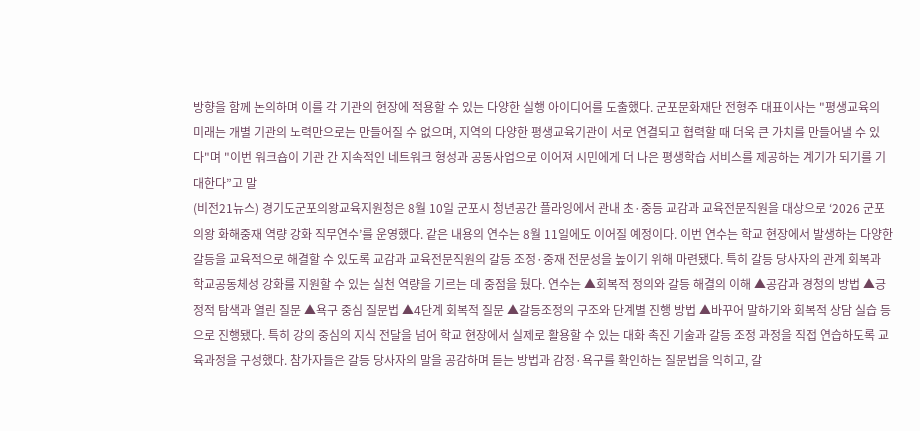방향을 함께 논의하며 이를 각 기관의 현장에 적용할 수 있는 다양한 실행 아이디어를 도출했다. 군포문화재단 전형주 대표이사는 "평생교육의 미래는 개별 기관의 노력만으로는 만들어질 수 없으며, 지역의 다양한 평생교육기관이 서로 연결되고 협력할 때 더욱 큰 가치를 만들어낼 수 있다"며 "이번 워크숍이 기관 간 지속적인 네트워크 형성과 공동사업으로 이어져 시민에게 더 나은 평생학습 서비스를 제공하는 계기가 되기를 기대한다”고 말
(비전21뉴스) 경기도군포의왕교육지원청은 8월 10일 군포시 청년공간 플라잉에서 관내 초·중등 교감과 교육전문직원을 대상으로 ‘2026 군포의왕 화해중재 역량 강화 직무연수’를 운영했다. 같은 내용의 연수는 8월 11일에도 이어질 예정이다. 이번 연수는 학교 현장에서 발생하는 다양한 갈등을 교육적으로 해결할 수 있도록 교감과 교육전문직원의 갈등 조정·중재 전문성을 높이기 위해 마련됐다. 특히 갈등 당사자의 관계 회복과 학교공동체성 강화를 지원할 수 있는 실천 역량을 기르는 데 중점을 뒀다. 연수는 ▲회복적 정의와 갈등 해결의 이해 ▲공감과 경청의 방법 ▲긍정적 탐색과 열린 질문 ▲욕구 중심 질문법 ▲4단계 회복적 질문 ▲갈등조정의 구조와 단계별 진행 방법 ▲바꾸어 말하기와 회복적 상담 실습 등으로 진행됐다. 특히 강의 중심의 지식 전달을 넘어 학교 현장에서 실제로 활용할 수 있는 대화 촉진 기술과 갈등 조정 과정을 직접 연습하도록 교육과정을 구성했다. 참가자들은 갈등 당사자의 말을 공감하며 듣는 방법과 감정·욕구를 확인하는 질문법을 익히고, 갈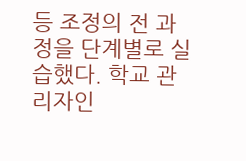등 조정의 전 과정을 단계별로 실습했다. 학교 관리자인